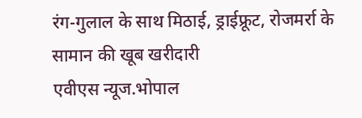रंग-गुलाल के साथ मिठाई, ड्राईफ्रूट, रोजमर्रा के सामान की खूब खरीदारी
एवीएस न्यूज.भोपाल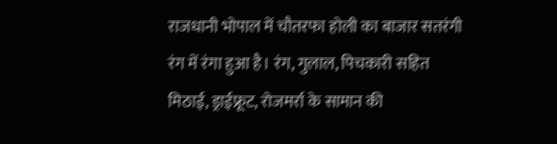राजधानी भोपाल में चौतरफा होली का बाजार सतरंगी रंग में रंगा हुआ है। रंग, गुलाल, पिचकारी सहित मिठाई, ड्राईफ्रूट, रोजमर्रा के सामान की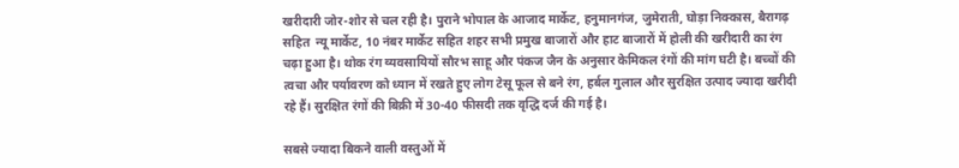खरीदारी जोर-शोर से चल रही है। पुराने भोपाल के आजाद मार्केट, हनुमानगंज, जुमेराती, घोड़ा निक्कास, बैरागढ़ सहित  न्यू मार्केट, 10 नंबर मार्केट सहित शहर सभी प्रमुख बाजारों और हाट बाजारों में होली की खरीदारी का रंग चढ़ा हुआ है। थोक रंग व्यवसायियों सौरभ साहू और पंकज जैन के अनुसार केमिकल रंगों की मांग घटी है। बच्चों की त्वचा और पर्यावरण को ध्यान में रखते हुए लोग टेसू फूल से बने रंग, हर्बल गुलाल और सुरक्षित उत्पाद ज्यादा खरीदी रहे हैं। सुरक्षित रंगों की बिक्री में 30-40 फीसदी तक वृद्धि दर्ज की गई है।

सबसे ज्यादा बिकने वाली वस्तुओं में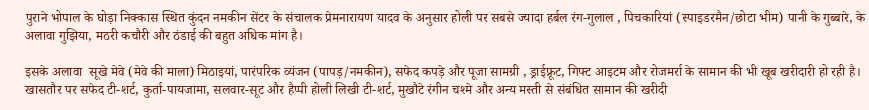पुराने भोपाल के घोड़ा निक्कास स्थित कुंदन नमकीन सेंटर के संचालक प्रेमनारायण यादव के अनुसार होली पर सबसे ज्यादा हर्बल रंग-गुलाल , पिचकारियां (स्पाइडरमैन/छोटा भीम) पानी के गुब्बारे, के अलावा गुझिया, मठरी कचौरी और ठंडाई की बहुत अधिक मांग है।

इसके अलावा  सूखे मेवे (मेवे की माला) मिठाइयां, पारंपरिक व्यंजन (पापड़/नमकीन), सफेद कपड़े और पूजा सामग्री , ड्राईफ्रूट, गिफ्ट आइटम और रोजमर्रा के सामान की भी खूब खरीदारी हो रही है। खासतौर पर सफेद टी-शर्ट, कुर्ता-पायजामा, सलवार-सूट और हैप्पी होली लिखी टी-शर्ट, मुखौटे रंगीन चश्मे और अन्य मस्ती से संबंधित सामान की खरीदी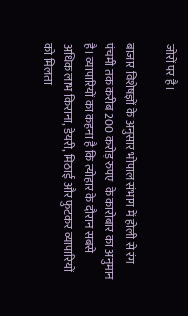जोरों पर है।

बाजार विशेषज्ञों के अनुसार भोपाल संभाग में होली से रंग पंचमी तक करीब 200 करोड़ रुपए  के कारोबार का अनुमान है। व्यापारियों का कहना है कि त्योहार के दौरान सबसे अधिक लाभ किराना, डेयरी, मिठाई और फुटकर व्यापारियों को मिलता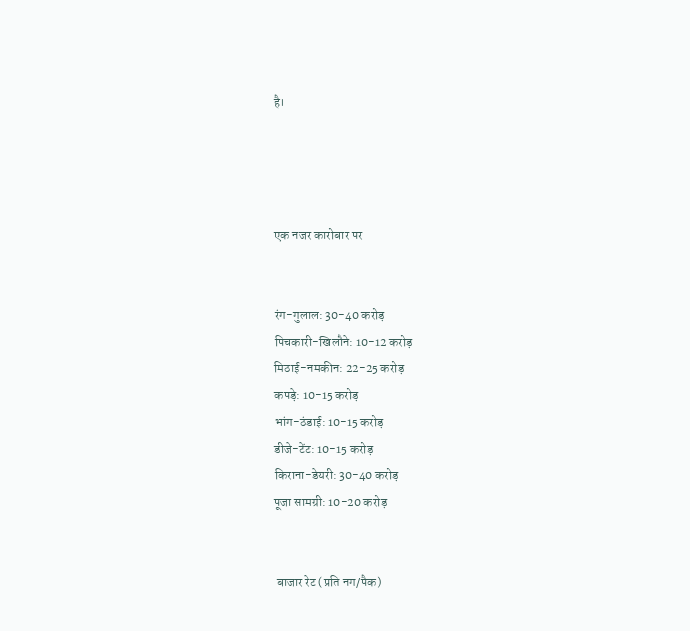है।




एक नजर कारोबार पर


रंग-गुलाल: 30-40 करोड़
पिचकारी-खिलौने: 10-12 करोड़
मिठाई-नमकीन: 22-25 करोड़
कपड़े: 10-15 करोड़
भांग-ठंडाई: 10-15 करोड़
डीजे-टेंट: 10-15 करोड़
किराना-डेयरी: 30-40 करोड़
पूजा सामग्री: 10-20 करोड़


 बाजार रेट (प्रति नग/पैक)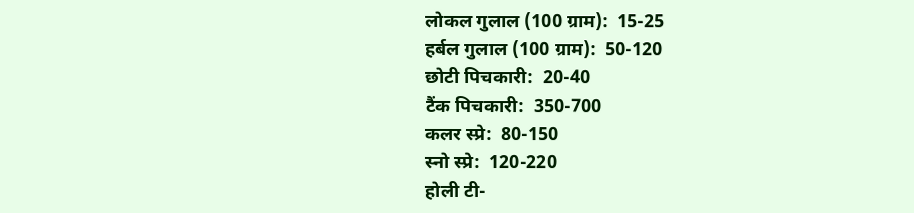लोकल गुलाल (100 ग्राम):  15-25
हर्बल गुलाल (100 ग्राम):  50-120
छोटी पिचकारी:  20-40
टैंक पिचकारी:  350-700
कलर स्प्रे:  80-150
स्नो स्प्रे:  120-220
होली टी-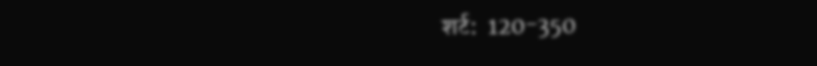शर्ट:  120-350